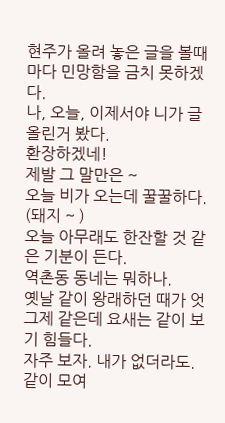현주가 올려 놓은 글을 볼때마다 민망함을 금치 못하겠다.
나, 오늘, 이제서야 니가 글 올린거 봤다.
환장하겠네!
제발 그 말만은 ~
오늘 비가 오는데 꿀꿀하다. (돼지 ~ )
오늘 아무래도 한잔할 것 같은 기분이 든다.
역촌동 동네는 뭐하나.
옛날 같이 왕래하던 때가 엇그제 같은데 요새는 같이 보기 힘들다.
자주 보자. 내가 없더라도. 같이 모여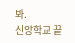봐.
신앙학교 끝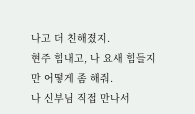나고 더 친해졌지.
현주 힘내고, 나 요새 힘들지만 어떻게 좀 해줘.
나 신부님 직접 만나서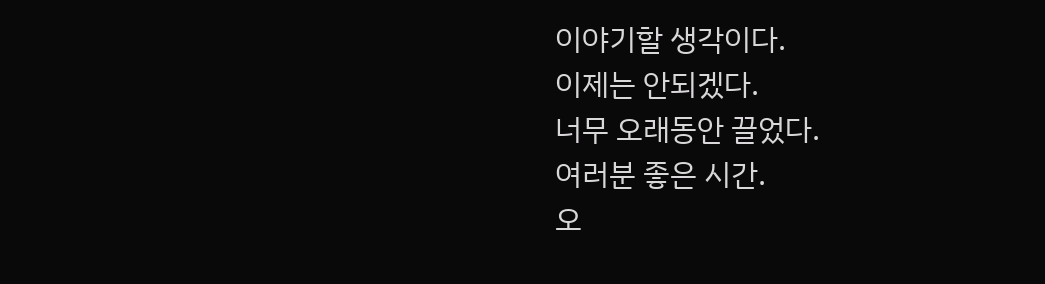이야기할 생각이다.
이제는 안되겠다.
너무 오래동안 끌었다.
여러분 좋은 시간.
오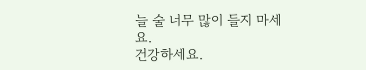늘 술 너무 많이 들지 마세요.
건강하세요.